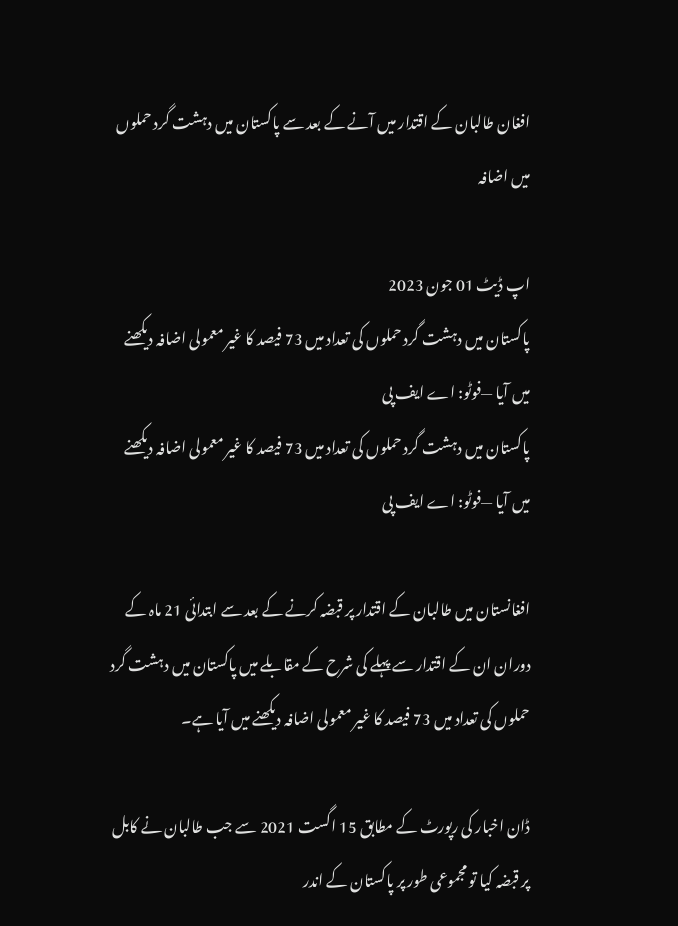افغان طالبان کے اقتدار میں آنے کے بعد سے پاکستان میں دہشت گرد حملوں میں اضافہ

اپ ڈیٹ 01 جون 2023
پاکستان میں دہشت گرد حملوں کی تعداد میں 73 فیصد کا غیر معمولی اضافہ دیکھنے میں آیا —فوٹو: اے ایف پی
پاکستان میں دہشت گرد حملوں کی تعداد میں 73 فیصد کا غیر معمولی اضافہ دیکھنے میں آیا —فوٹو: اے ایف پی

افغانستان میں طالبان کے اقتدار پر قبضہ کرنے کے بعد سے ابتدائی 21 ماہ کے دوران ان کے اقتدار سے پہلے کی شرح کے مقابلے میں پاکستان میں دہشت گرد حملوں کی تعداد میں 73 فیصد کا غیر معمولی اضافہ دیکھنے میں آیا ہے۔

ڈان اخبار کی رپورٹ کے مطابق 15 اگست 2021 سے جب طالبان نے کابل پر قبضہ کیا تو مجموعی طور پر پاکستان کے اندر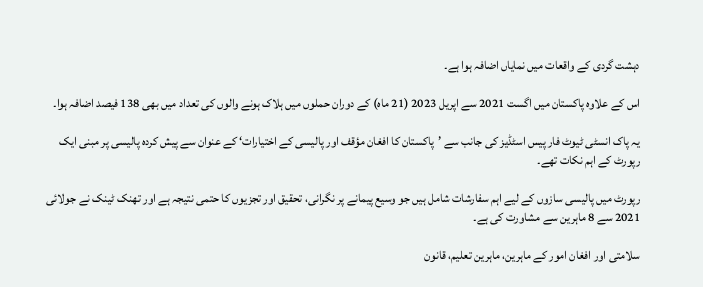دہشت گردی کے واقعات میں نمایاں اضافہ ہوا ہے۔

اس کے علاوہ پاکستان میں اگست 2021 سے اپریل 2023 (21 ماہ) کے دوران حملوں میں ہلاک ہونے والوں کی تعداد میں بھی 138 فیصد اضافہ ہوا۔

یہ پاک انسٹی ٹیوٹ فار پیس اسٹڈیز کی جانب سے ’پاکستان کا افغان مؤقف اور پالیسی کے اختیارات‘ کے عنوان سے پیش کردہ پالیسی پر مبنی ایک رپورٹ کے اہم نکات تھے۔

رپورٹ میں پالیسی سازوں کے لیے اہم سفارشات شامل ہیں جو وسیع پیمانے پر نگرانی، تحقیق اور تجزیوں کا حتمی نتیجہ ہے اور تھنک ٹینک نے جولائی 2021 سے 8 ماہرین سے مشاورت کی ہے۔

سلامتی اور افغان امور کے ماہرین، ماہرین تعلیم، قانون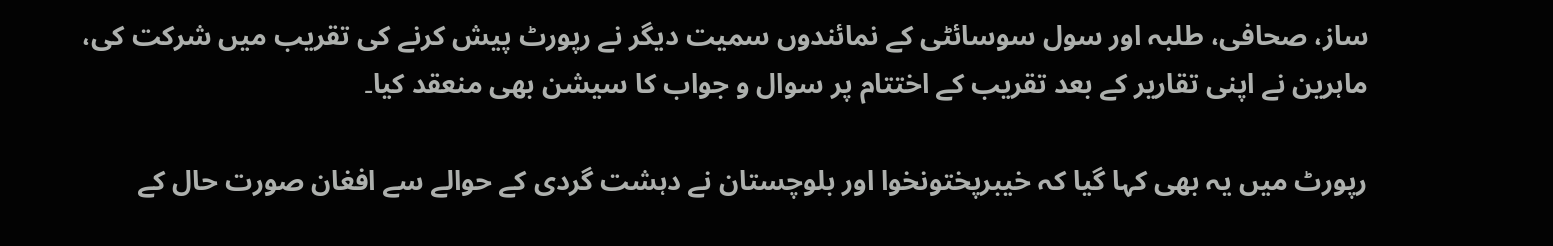ساز، صحافی، طلبہ اور سول سوسائٹی کے نمائندوں سمیت دیگر نے رپورٹ پیش کرنے کی تقریب میں شرکت کی، ماہرین نے اپنی تقاریر کے بعد تقریب کے اختتام پر سوال و جواب کا سیشن بھی منعقد کیا۔

رپورٹ میں یہ بھی کہا گیا کہ خیبرپختونخوا اور بلوچستان نے دہشت گردی کے حوالے سے افغان صورت حال کے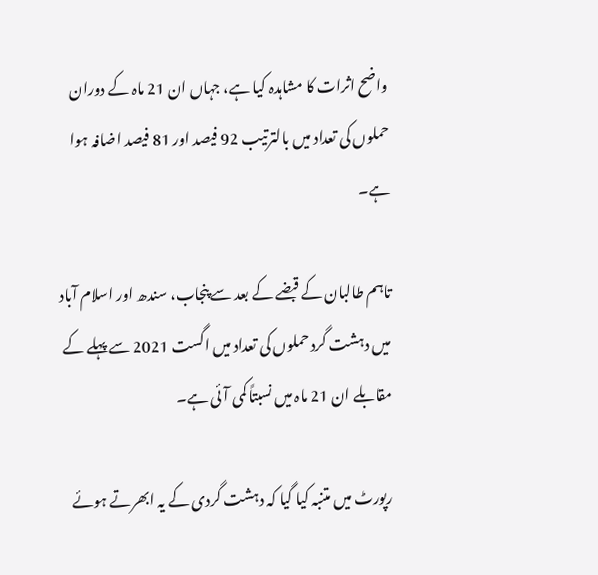واضح اثرات کا مشاہدہ کیا ہے، جہاں ان 21 ماہ کے دوران حملوں کی تعداد میں بالترتیب 92 فیصد اور 81 فیصد اضافہ ہوا ہے۔

تاہم طالبان کے قبضے کے بعد سے پنجاب، سندھ اور اسلام آباد میں دہشت گرد حملوں کی تعداد میں اگست 2021 سے پہلے کے مقابلے ان 21 ماہ میں نسبتاً کمی آئی ہے۔

رپورٹ میں متنبہ کیا گیا کہ دہشت گردی کے یہ ابھرتے ہوئے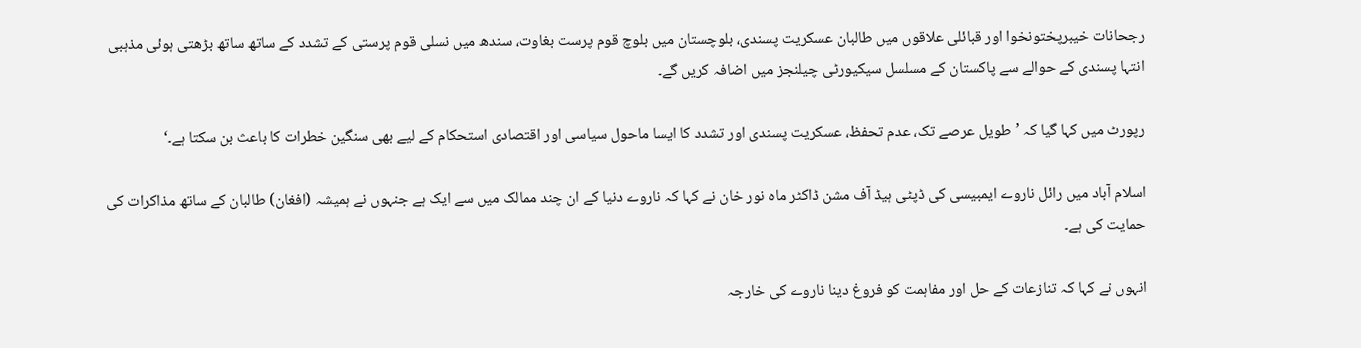رجحانات خیبرپختونخوا اور قبائلی علاقوں میں طالبان عسکریت پسندی، بلوچستان میں بلوچ قوم پرست بغاوت، سندھ میں نسلی قوم پرستی کے تشدد کے ساتھ ساتھ بڑھتی ہوئی مذہبی انتہا پسندی کے حوالے سے پاکستان کے مسلسل سیکیورٹی چیلنجز میں اضافہ کریں گے۔

رپورٹ میں کہا گیا کہ ’طویل عرصے تک، عدم تحفظ، عسکریت پسندی اور تشدد کا ایسا ماحول سیاسی اور اقتصادی استحکام کے لیے بھی سنگین خطرات کا باعث بن سکتا ہے۔‘

اسلام آباد میں رائل ناروے ایمبیسی کی ڈپٹی ہیڈ آف مشن ڈاکٹر ماہ نور خان نے کہا کہ ناروے دنیا کے ان چند ممالک میں سے ایک ہے جنہوں نے ہمیشہ (افغان) طالبان کے ساتھ مذاکرات کی حمایت کی ہے۔

انہوں نے کہا کہ تنازعات کے حل اور مفاہمت کو فروغ دینا ناروے کی خارجہ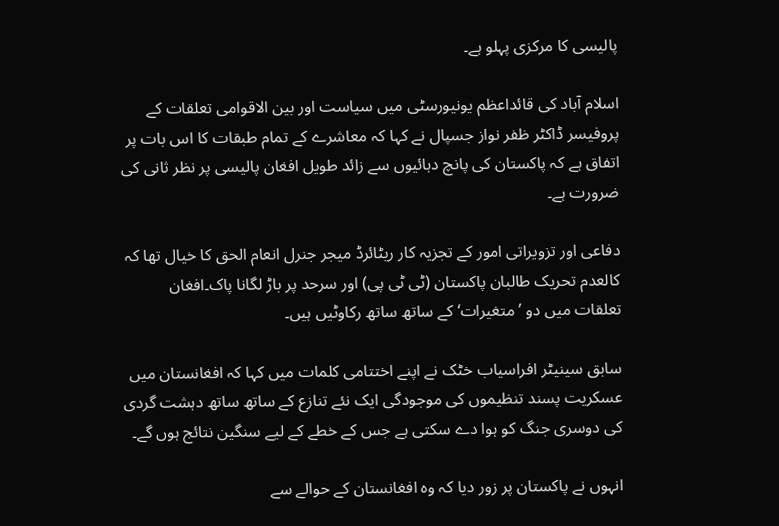پالیسی کا مرکزی پہلو ہے۔

اسلام آباد کی قائداعظم یونیورسٹی میں سیاست اور بین الاقوامی تعلقات کے پروفیسر ڈاکٹر ظفر نواز جسپال نے کہا کہ معاشرے کے تمام طبقات کا اس بات پر اتفاق ہے کہ پاکستان کی پانچ دہائیوں سے زائد طویل افغان پالیسی پر نظر ثانی کی ضرورت ہے۔

دفاعی اور تزویراتی امور کے تجزیہ کار ریٹائرڈ میجر جنرل انعام الحق کا خیال تھا کہ کالعدم تحریک طالبان پاکستان (ٹی ٹی پی) اور سرحد پر باڑ لگانا پاک۔افغان تعلقات میں دو ’متغیرات‘ کے ساتھ ساتھ رکاوٹیں ہیں۔

سابق سینیٹر افراسیاب خٹک نے اپنے اختتامی کلمات میں کہا کہ افغانستان میں عسکریت پسند تنظیموں کی موجودگی ایک نئے تنازع کے ساتھ ساتھ دہشت گردی کی دوسری جنگ کو ہوا دے سکتی ہے جس کے خطے کے لیے سنگین نتائج ہوں گے۔

انہوں نے پاکستان پر زور دیا کہ وہ افغانستان کے حوالے سے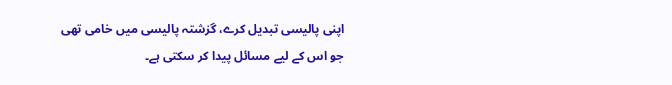اپنی پالیسی تبدیل کرے، گزشتہ پالیسی میں خامی تھی جو اس کے لیے مسائل پیدا کر سکتی ہے۔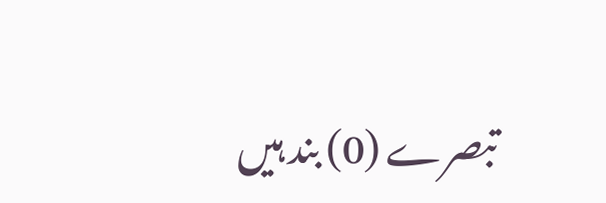تبصرے (0) بند ہیں